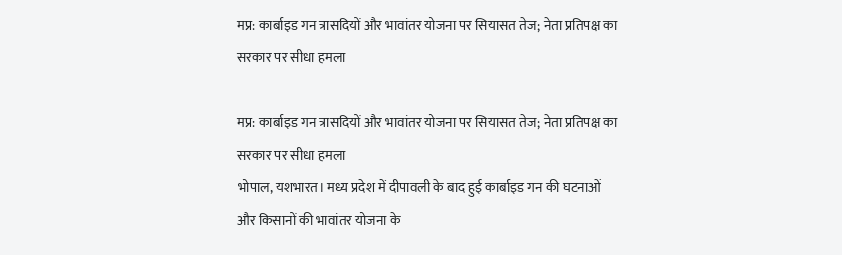मप्र: कार्बाइड गन त्रासदियों और भावांतर योजना पर सियासत तेज; नेता प्रतिपक्ष का सरकार पर सीधा हमला

मप्र: कार्बाइड गन त्रासदियों और भावांतर योजना पर सियासत तेज; नेता प्रतिपक्ष का सरकार पर सीधा हमला
भोपाल, यशभारत। मध्य प्रदेश में दीपावली के बाद हुई कार्बाइड गन की घटनाओं और किसानों की भावांतर योजना के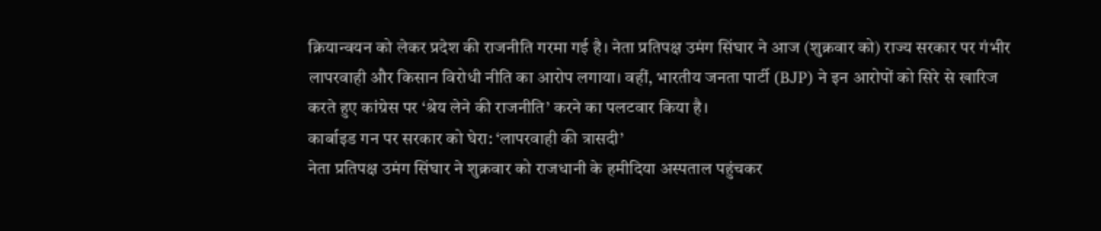क्रियान्वयन को लेकर प्रदेश की राजनीति गरमा गई है। नेता प्रतिपक्ष उमंग सिंघार ने आज (शुक्रवार को) राज्य सरकार पर गंभीर लापरवाही और किसान विरोधी नीति का आरोप लगाया। वहीं, भारतीय जनता पार्टी (BJP) ने इन आरोपों को सिरे से खारिज करते हुए कांग्रेस पर ‘श्रेय लेने की राजनीति’ करने का पलटवार किया है।
कार्बाइड गन पर सरकार को घेरा: ‘लापरवाही की त्रासदी’
नेता प्रतिपक्ष उमंग सिंघार ने शुक्रवार को राजधानी के हमीदिया अस्पताल पहुंचकर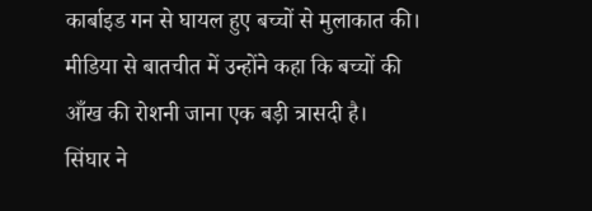कार्बाइड गन से घायल हुए बच्चों से मुलाकात की। मीडिया से बातचीत में उन्होंने कहा कि बच्चों की आँख की रोशनी जाना एक बड़ी त्रासदी है।
सिंघार ने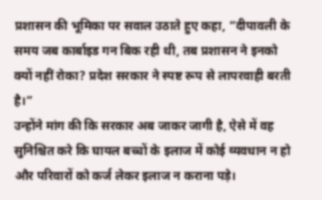प्रशासन की भूमिका पर सवाल उठाते हुए कहा, “दीपावली के समय जब कार्बाइड गन बिक रही थी, तब प्रशासन ने इनको क्यों नहीं रोका? प्रदेश सरकार ने स्पष्ट रूप से लापरवाही बरती है।”
उन्होंने मांग की कि सरकार अब जाकर जागी है, ऐसे में वह सुनिश्चित करे कि घायल बच्चों के इलाज में कोई व्यवधान न हो और परिवारों को कर्ज लेकर इलाज न कराना पड़े।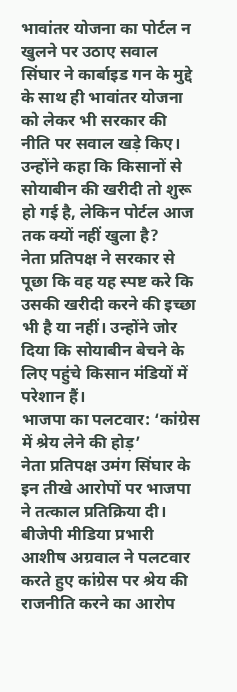भावांतर योजना का पोर्टल न खुलने पर उठाए सवाल
सिंघार ने कार्बाइड गन के मुद्दे के साथ ही भावांतर योजना को लेकर भी सरकार की नीति पर सवाल खड़े किए। उन्होंने कहा कि किसानों से सोयाबीन की खरीदी तो शुरू हो गई है, लेकिन पोर्टल आज तक क्यों नहीं खुला है?
नेता प्रतिपक्ष ने सरकार से पूछा कि वह यह स्पष्ट करे कि उसकी खरीदी करने की इच्छा भी है या नहीं। उन्होंने जोर दिया कि सोयाबीन बेचने के लिए पहुंचे किसान मंडियों में परेशान हैं।
भाजपा का पलटवार: ‘कांग्रेस में श्रेय लेने की होड़’
नेता प्रतिपक्ष उमंग सिंघार के इन तीखे आरोपों पर भाजपा ने तत्काल प्रतिक्रिया दी। बीजेपी मीडिया प्रभारी आशीष अग्रवाल ने पलटवार करते हुए कांग्रेस पर श्रेय की राजनीति करने का आरोप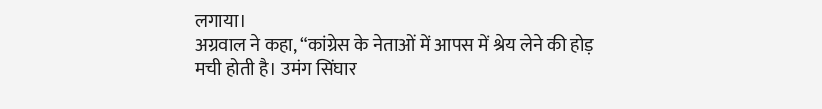लगाया।
अग्रवाल ने कहा, “कांग्रेस के नेताओं में आपस में श्रेय लेने की होड़ मची होती है। उमंग सिंघार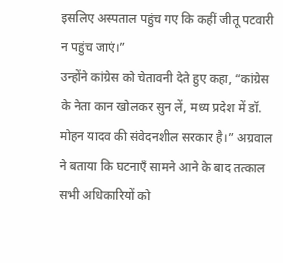इसलिए अस्पताल पहुंच गए कि कहीं जीतू पटवारी न पहुंच जाएं।”
उन्होंने कांग्रेस को चेतावनी देते हुए कहा, “कांग्रेस के नेता कान खोलकर सुन लें, मध्य प्रदेश में डॉ. मोहन यादव की संवेदनशील सरकार है।” अग्रवाल ने बताया कि घटनाएँ सामने आने के बाद तत्काल सभी अधिकारियों को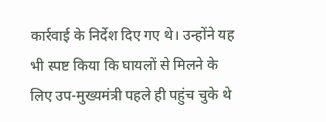कार्रवाई के निर्देश दिए गए थे। उन्होंने यह भी स्पष्ट किया कि घायलों से मिलने के लिए उप-मुख्यमंत्री पहले ही पहुंच चुके थे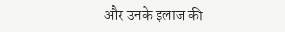और उनके इलाज की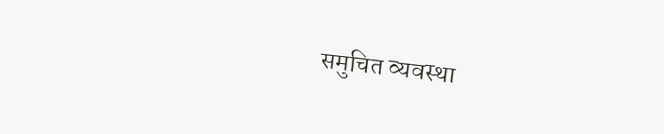समुचित व्यवस्था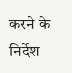करने के निर्देश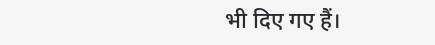भी दिए गए हैं।